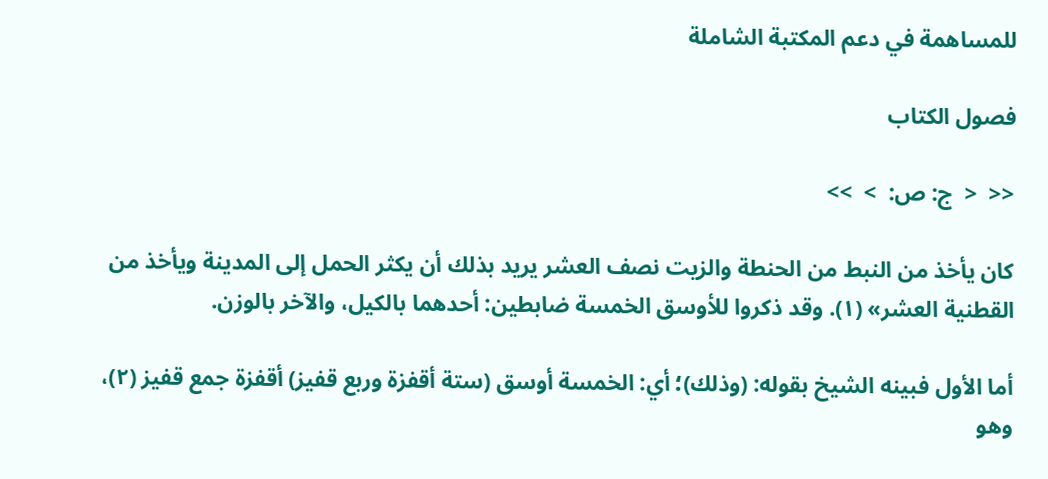للمساهمة في دعم المكتبة الشاملة

فصول الكتاب

<<  <  ج: ص:  >  >>

كان يأخذ من النبط من الحنطة والزيت نصف العشر يريد بذلك أن يكثر الحمل إلى المدينة ويأخذ من القطنية العشر» (١). وقد ذكروا للأوسق الخمسة ضابطين: أحدهما بالكيل، والآخر بالوزن.

أما الأول فبينه الشيخ بقوله: (وذلك)؛ أي: الخمسة أوسق (ستة أقفزة وربع قفيز) أقفزة جمع قفيز (٢)، وهو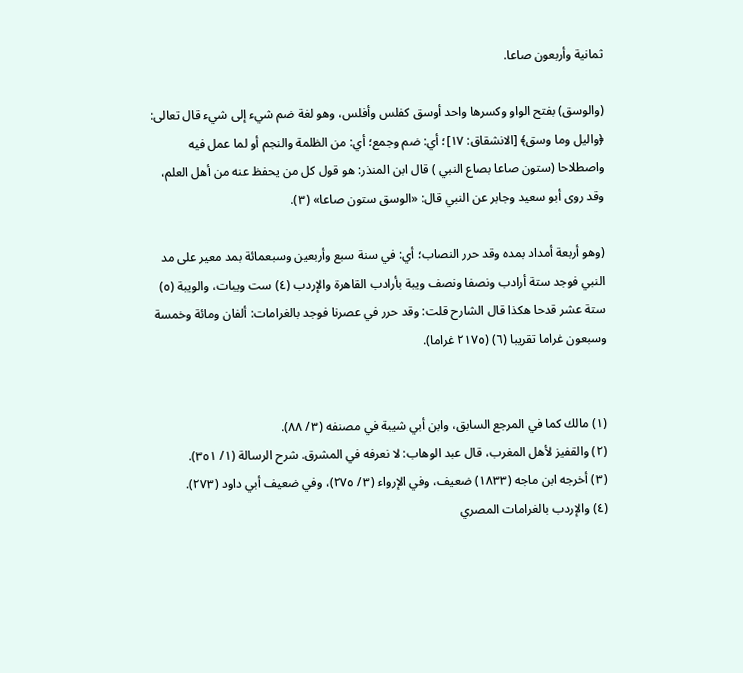ثمانية وأربعون صاعا.

(والوسق) بفتح الواو وكسرها واحد أوسق كفلس وأفلس، وهو لغة ضم شيء إلى شيء قال تعالى: ﴿واليل وما وسق﴾ [الانشقاق: ١٧]؛ أي: ضم وجمع؛ أي: من الظلمة والنجم أو لما عمل فيه واصطلاحا (ستون صاعا بصاع النبي ) قال ابن المنذر: هو قول كل من يحفظ عنه من أهل العلم، وقد روى أبو سعيد وجابر عن النبي قال: «الوسق ستون صاعا» (٣).

(وهو أربعة أمداد بمده وقد حرر النصاب؛ أي: في سنة سبع وأربعين وسبعمائة بمد معير على مد النبي فوجد ستة أرادب ونصفا ونصف ويبة بأرادب القاهرة والإردب (٤) ست ويبات، والويبة (٥) ستة عشر قدحا هكذا قال الشارح قلت: وقد حرر في عصرنا فوجد بالغرامات: ألفان ومائة وخمسة وسبعون غراما تقريبا (٦) (٢١٧٥ غراما).


(١) مالك كما في المرجع السابق، وابن أبي شيبة في مصنفه (٣/ ٨٨).
(٢) والقفيز لأهل المغرب، قال عبد الوهاب: لا نعرفه في المشرق. شرح الرسالة (١/ ٣٥١).
(٣) أخرجه ابن ماجه (١٨٣٣) ضعيف، وفي الإرواء (٣/ ٢٧٥)، وفي ضعيف أبي داود (٢٧٣).
(٤) والإردب بالغرامات المصري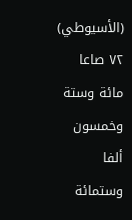(الأسيوطي) ٧٢ صاعا مائة وستة وخمسون ألفا وستمائة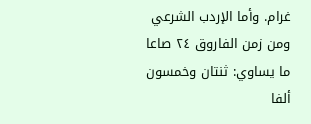غرام. وأما الإردب الشرعي ومن زمن الفاروق ٢٤ صاعا ما يساوي: ثنتان وخمسون ألفا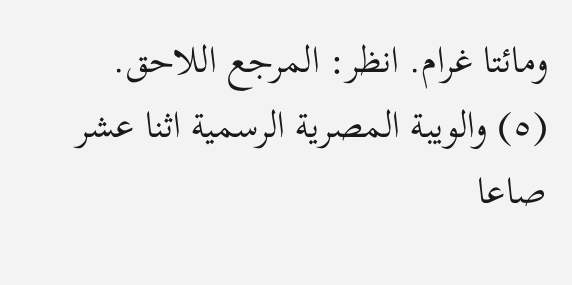ومائتا غرام. انظر: المرجع اللاحق.
(٥) والويبة المصرية الرسمية اثنا عشر صاعا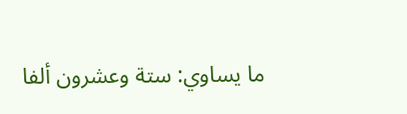ما يساوي: ستة وعشرون ألفا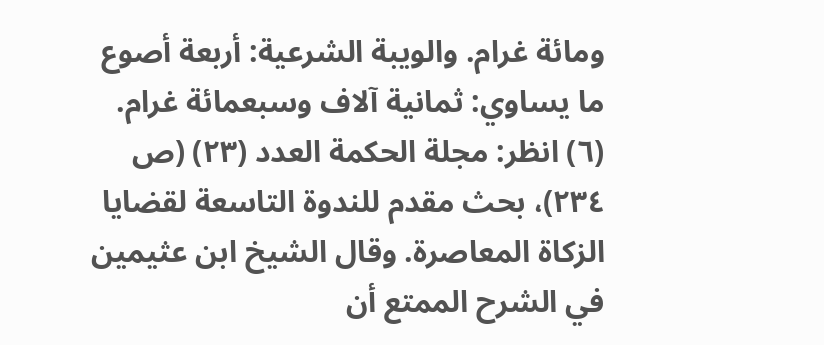ومائة غرام. والويبة الشرعية: أربعة أصوع ما يساوي: ثمانية آلاف وسبعمائة غرام.
(٦) انظر: مجلة الحكمة العدد (٢٣) (ص ٢٣٤)، بحث مقدم للندوة التاسعة لقضايا الزكاة المعاصرة. وقال الشيخ ابن عثيمين في الشرح الممتع أن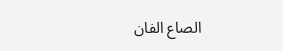الصاع الفان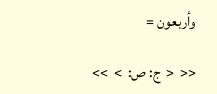وأربعون =

<<  <  ج: ص:  >  >>